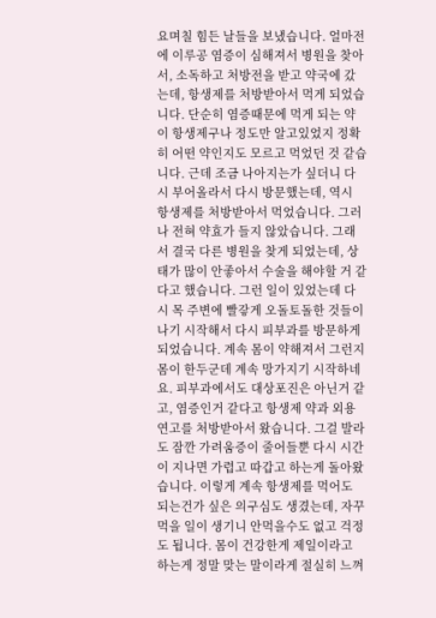요며칠 힘든 날들을 보냈습니다. 얼마전에 이루공 염증이 심해져서 병원을 찾아서, 소독하고 처방전을 받고 약국에 갔는데, 항생제를 처방받아서 먹게 되었습니다. 단순히 염증때문에 먹게 되는 약이 항생제구나 정도만 알고있었지 정확히 어떤 약인지도 모르고 먹었던 것 같습니다. 근데 조금 나아지는가 싶더니 다시 부어올라서 다시 방문했는데, 역시 항생제를 처방받아서 먹었습니다. 그러나 전혀 약효가 들지 않았습니다. 그래서 결국 다른 병원을 찾게 되었는데, 상태가 많이 안좋아서 수술을 해야할 거 같다고 했습니다. 그런 일이 있었는데 다시 목 주변에 빨갛게 오돌토돌한 것들이 나기 시작해서 다시 피부과를 방문하게 되었습니다. 계속 몸이 약해져서 그런지 몸이 한두군데 계속 망가지기 시작하네요. 피부과에서도 대상포진은 아닌거 같고, 염증인거 같다고 항생제 약과 외용연고를 처방받아서 왔습니다. 그걸 발라도 잠깐 가려움증이 줄어들뿐 다시 시간이 지나면 가렵고 따갑고 하는게 돌아왔습니다. 이렇게 계속 항생제를 먹어도 되는건가 싶은 의구심도 생겼는데, 자꾸 먹을 일이 생기니 안먹을수도 없고 걱정도 됩니다. 몸이 건강한게 제일이라고 하는게 정말 맞는 말이라게 절실히 느껴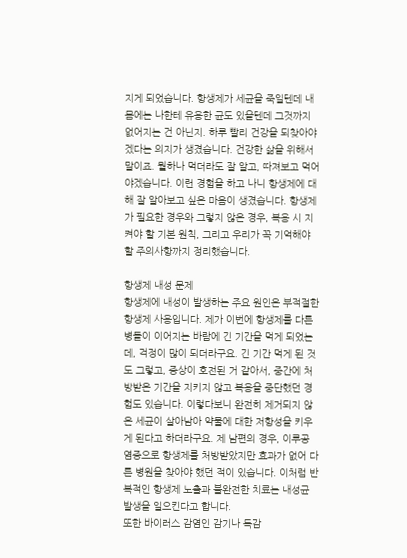지게 되었습니다. 항생제가 세균을 죽일텐데 내 몸에는 나한테 유용한 균도 있을텐데 그것까지 없어지는 건 아닌지. 하루 빨리 건강을 되찾아야겠다는 의지가 생겼습니다. 건강한 삶을 위해서 말이죠. 뭘하나 먹더라도 잘 알고, 따져보고 먹어야겠습니다. 이런 경험을 하고 나니 항생제에 대해 잘 알아보고 싶은 마음이 생겼습니다. 항생제가 필요한 경우와 그렇지 않은 경우, 복용 시 지켜야 할 기본 원칙, 그리고 우리가 꼭 기억해야 할 주의사항까지 정리했습니다.

항생제 내성 문제
항생제에 내성이 발생하는 주요 원인은 부적절한 항생제 사용입니다. 제가 이번에 항생제를 다른 병들이 이어지는 바람에 긴 기간을 먹게 되었는데, 걱정이 많이 되더라구요. 긴 기간 먹게 된 것도 그렇고, 증상이 호전된 거 같아서, 중간에 처방받은 기간을 지키지 않고 복용을 중단했던 경험도 있습니다. 이렇다보니 완전히 제거되지 않은 세균이 살아남아 약물에 대한 저항성을 키우게 된다고 하더라구요. 제 남편의 경우, 이루공 염증으로 항생제를 처방받았지만 효과가 없어 다른 병원을 찾아야 했던 적이 있습니다. 이처럼 반복적인 항생제 노출과 불완전한 치료는 내성균 발생을 일으킨다고 합니다.
또한 바이러스 감염인 감기나 독감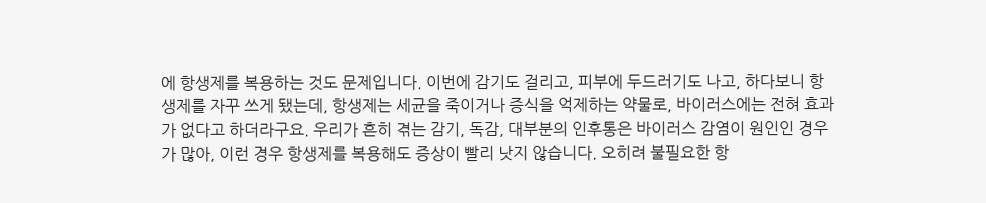에 항생제를 복용하는 것도 문제입니다. 이번에 감기도 걸리고, 피부에 두드러기도 나고, 하다보니 항생제를 자꾸 쓰게 됐는데, 항생제는 세균을 죽이거나 증식을 억제하는 약물로, 바이러스에는 전혀 효과가 없다고 하더라구요. 우리가 흔히 겪는 감기, 독감, 대부분의 인후통은 바이러스 감염이 원인인 경우가 많아, 이런 경우 항생제를 복용해도 증상이 빨리 낫지 않습니다. 오히려 불필요한 항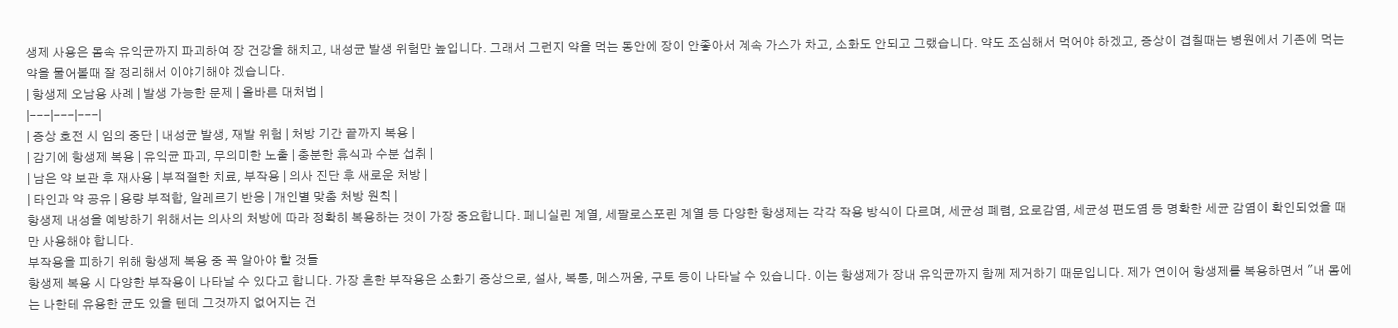생제 사용은 몸속 유익균까지 파괴하여 장 건강을 해치고, 내성균 발생 위험만 높입니다. 그래서 그런지 약을 먹는 동안에 장이 안좋아서 계속 가스가 차고, 소화도 안되고 그랬습니다. 약도 조심해서 먹어야 하겠고, 증상이 겹칠때는 병원에서 기존에 먹는 약을 물어볼때 잘 정리해서 이야기해야 겠습니다.
| 항생제 오남용 사례 | 발생 가능한 문제 | 올바른 대처법 |
|---|---|---|
| 증상 호전 시 임의 중단 | 내성균 발생, 재발 위험 | 처방 기간 끝까지 복용 |
| 감기에 항생제 복용 | 유익균 파괴, 무의미한 노출 | 충분한 휴식과 수분 섭취 |
| 남은 약 보관 후 재사용 | 부적절한 치료, 부작용 | 의사 진단 후 새로운 처방 |
| 타인과 약 공유 | 용량 부적합, 알레르기 반응 | 개인별 맞춤 처방 원칙 |
항생제 내성을 예방하기 위해서는 의사의 처방에 따라 정확히 복용하는 것이 가장 중요합니다. 페니실린 계열, 세팔로스포린 계열 등 다양한 항생제는 각각 작용 방식이 다르며, 세균성 폐렴, 요로감염, 세균성 편도염 등 명확한 세균 감염이 확인되었을 때만 사용해야 합니다.
부작용을 피하기 위해 항생제 복용 중 꼭 알아야 할 것들
항생제 복용 시 다양한 부작용이 나타날 수 있다고 합니다. 가장 흔한 부작용은 소화기 증상으로, 설사, 복통, 메스꺼움, 구토 등이 나타날 수 있습니다. 이는 항생제가 장내 유익균까지 함께 제거하기 때문입니다. 제가 연이어 항생제를 복용하면서 "내 몸에는 나한테 유용한 균도 있을 텐데 그것까지 없어지는 건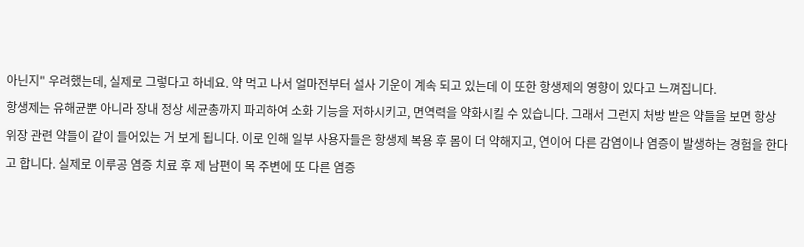아닌지" 우려했는데, 실제로 그렇다고 하네요. 약 먹고 나서 얼마전부터 설사 기운이 계속 되고 있는데 이 또한 항생제의 영향이 있다고 느껴집니다.
항생제는 유해균뿐 아니라 장내 정상 세균총까지 파괴하여 소화 기능을 저하시키고, 면역력을 약화시킬 수 있습니다. 그래서 그런지 처방 받은 약들을 보면 항상 위장 관련 약들이 같이 들어있는 거 보게 됩니다. 이로 인해 일부 사용자들은 항생제 복용 후 몸이 더 약해지고, 연이어 다른 감염이나 염증이 발생하는 경험을 한다고 합니다. 실제로 이루공 염증 치료 후 제 남편이 목 주변에 또 다른 염증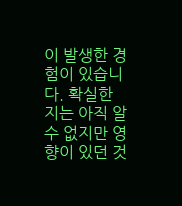이 발생한 경험이 있습니다. 확실한지는 아직 알수 없지만 영향이 있던 것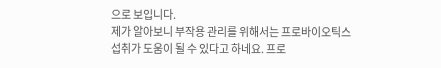으로 보입니다.
제가 알아보니 부작용 관리를 위해서는 프로바이오틱스 섭취가 도움이 될 수 있다고 하네요. 프로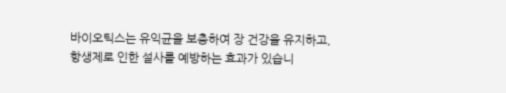바이오틱스는 유익균을 보충하여 장 건강을 유지하고, 항생제로 인한 설사를 예방하는 효과가 있습니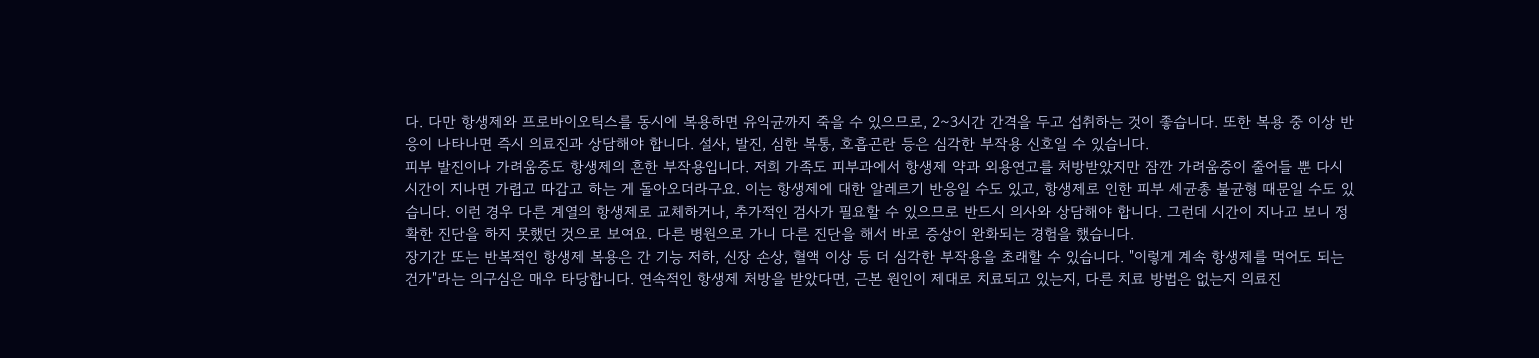다. 다만 항생제와 프로바이오틱스를 동시에 복용하면 유익균까지 죽을 수 있으므로, 2~3시간 간격을 두고 섭취하는 것이 좋습니다. 또한 복용 중 이상 반응이 나타나면 즉시 의료진과 상담해야 합니다. 설사, 발진, 심한 복통, 호흡곤란 등은 심각한 부작용 신호일 수 있습니다.
피부 발진이나 가려움증도 항생제의 흔한 부작용입니다. 저희 가족도 피부과에서 항생제 약과 외용연고를 처방받았지만 잠깐 가려움증이 줄어들 뿐 다시 시간이 지나면 가렵고 따갑고 하는 게 돌아오더라구요. 이는 항생제에 대한 알레르기 반응일 수도 있고, 항생제로 인한 피부 세균총 불균형 때문일 수도 있습니다. 이런 경우 다른 계열의 항생제로 교체하거나, 추가적인 검사가 필요할 수 있으므로 반드시 의사와 상담해야 합니다. 그런데 시간이 지나고 보니 정확한 진단을 하지 못했던 것으로 보여요. 다른 병원으로 가니 다른 진단을 해서 바로 증상이 완화되는 경험을 했습니다.
장기간 또는 반복적인 항생제 복용은 간 기능 저하, 신장 손상, 혈액 이상 등 더 심각한 부작용을 초래할 수 있습니다. "이렇게 계속 항생제를 먹어도 되는 건가"라는 의구심은 매우 타당합니다. 연속적인 항생제 처방을 받았다면, 근본 원인이 제대로 치료되고 있는지, 다른 치료 방법은 없는지 의료진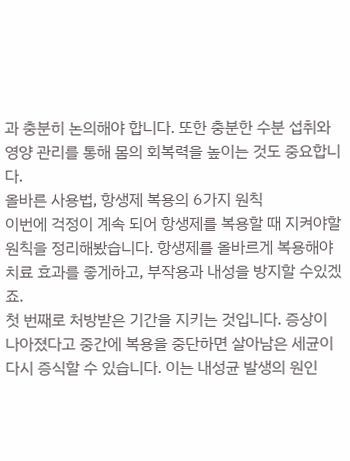과 충분히 논의해야 합니다. 또한 충분한 수분 섭취와 영양 관리를 통해 몸의 회복력을 높이는 것도 중요합니다.
올바른 사용법, 항생제 복용의 6가지 원칙
이번에 걱정이 계속 되어 항생제를 복용할 때 지켜야할 원칙을 정리해봤습니다. 항생제를 올바르게 복용해야 치료 효과를 좋게하고, 부작용과 내성을 방지할 수있겠죠.
첫 번째로 처방받은 기간을 지키는 것입니다. 증상이 나아졌다고 중간에 복용을 중단하면 살아남은 세균이 다시 증식할 수 있습니다. 이는 내성균 발생의 원인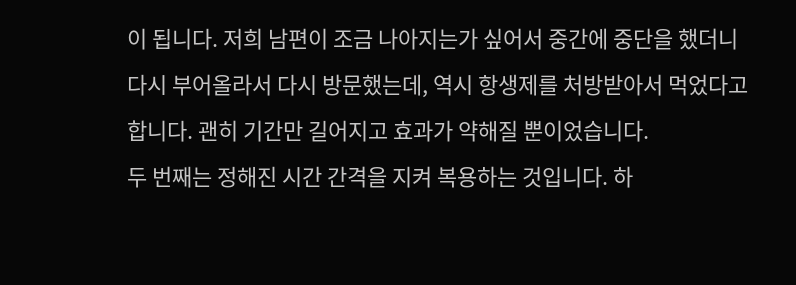이 됩니다. 저희 남편이 조금 나아지는가 싶어서 중간에 중단을 했더니 다시 부어올라서 다시 방문했는데, 역시 항생제를 처방받아서 먹었다고 합니다. 괜히 기간만 길어지고 효과가 약해질 뿐이었습니다.
두 번째는 정해진 시간 간격을 지켜 복용하는 것입니다. 하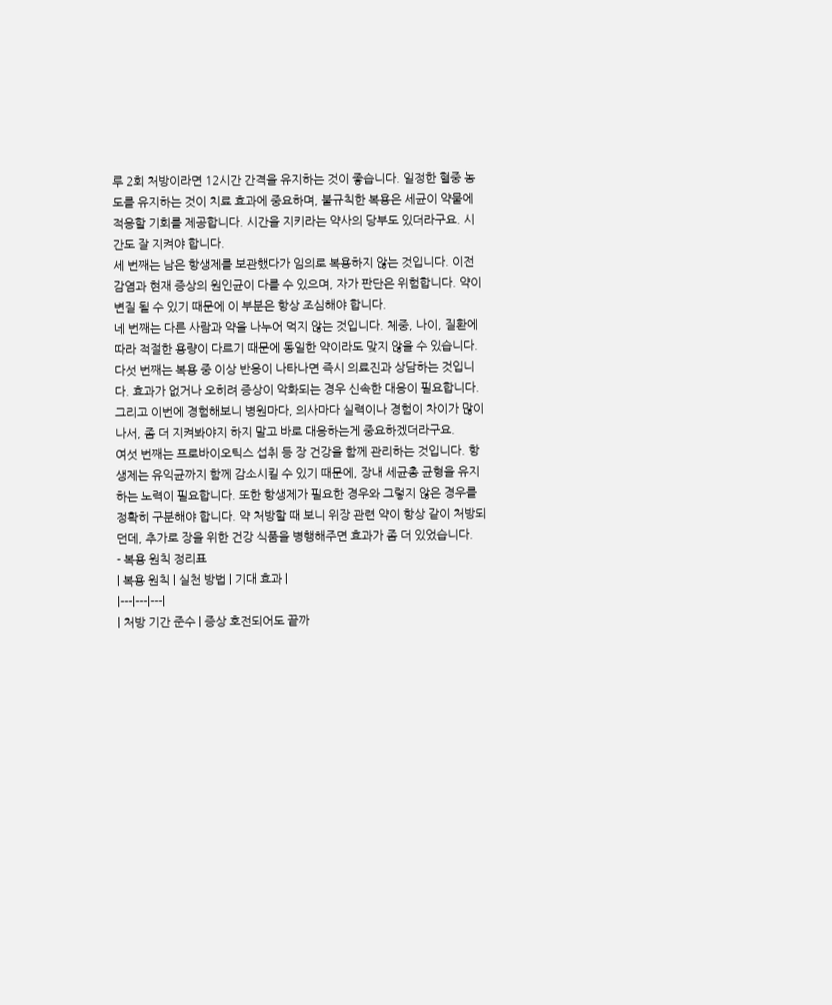루 2회 처방이라면 12시간 간격을 유지하는 것이 좋습니다. 일정한 혈중 농도를 유지하는 것이 치료 효과에 중요하며, 불규칙한 복용은 세균이 약물에 적응할 기회를 제공합니다. 시간을 지키라는 약사의 당부도 있더라구요. 시간도 잘 지켜야 합니다.
세 번째는 남은 항생제를 보관했다가 임의로 복용하지 않는 것입니다. 이전 감염과 현재 증상의 원인균이 다를 수 있으며, 자가 판단은 위험합니다. 약이 변질 될 수 있기 때문에 이 부분은 항상 조심해야 합니다.
네 번째는 다른 사람과 약을 나누어 먹지 않는 것입니다. 체중, 나이, 질환에 따라 적절한 용량이 다르기 때문에 동일한 약이라도 맞지 않을 수 있습니다.
다섯 번째는 복용 중 이상 반응이 나타나면 즉시 의료진과 상담하는 것입니다. 효과가 없거나 오히려 증상이 악화되는 경우 신속한 대응이 필요합니다. 그리고 이번에 경험해보니 병원마다, 의사마다 실력이나 경험이 차이가 많이 나서, 좀 더 지켜봐야지 하지 말고 바로 대응하는게 중요하겠더라구요.
여섯 번째는 프로바이오틱스 섭취 등 장 건강을 함께 관리하는 것입니다. 항생제는 유익균까지 함께 감소시킬 수 있기 때문에, 장내 세균총 균형을 유지하는 노력이 필요합니다. 또한 항생제가 필요한 경우와 그렇지 않은 경우를 정확히 구분해야 합니다. 약 처방할 때 보니 위장 관련 약이 항상 같이 처방되던데, 추가로 장을 위한 건강 식품을 병행해주면 효과가 좀 더 있었습니다.
- 복용 원칙 정리표
| 복용 원칙 | 실천 방법 | 기대 효과 |
|---|---|---|
| 처방 기간 준수 | 증상 호전되어도 끝까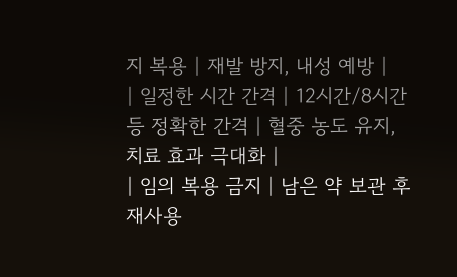지 복용 | 재발 방지, 내성 예방 |
| 일정한 시간 간격 | 12시간/8시간 등 정확한 간격 | 혈중 농도 유지, 치료 효과 극대화 |
| 임의 복용 금지 | 남은 약 보관 후 재사용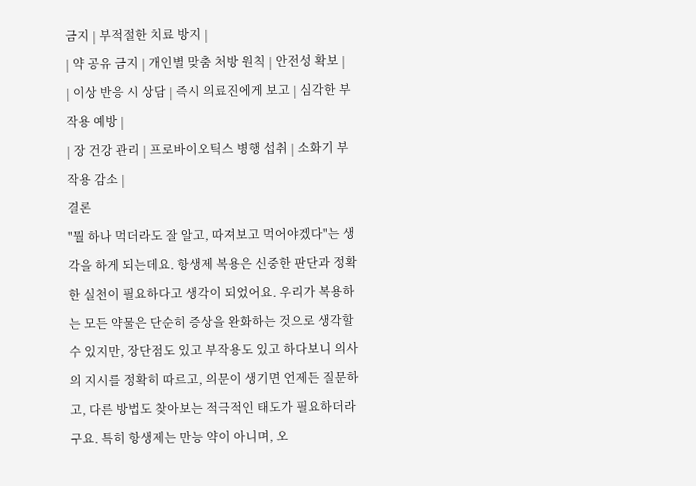금지 | 부적절한 치료 방지 |
| 약 공유 금지 | 개인별 맞춤 처방 원칙 | 안전성 확보 |
| 이상 반응 시 상담 | 즉시 의료진에게 보고 | 심각한 부작용 예방 |
| 장 건강 관리 | 프로바이오틱스 병행 섭취 | 소화기 부작용 감소 |
결론
"뭘 하나 먹더라도 잘 알고, 따져보고 먹어야겠다"는 생각을 하게 되는데요. 항생제 복용은 신중한 판단과 정확한 실천이 필요하다고 생각이 되었어요. 우리가 복용하는 모든 약물은 단순히 증상을 완화하는 것으로 생각할 수 있지만, 장단점도 있고 부작용도 있고 하다보니 의사의 지시를 정확히 따르고, 의문이 생기면 언제든 질문하고, 다른 방법도 찾아보는 적극적인 태도가 필요하더라구요. 특히 항생제는 만능 약이 아니며, 오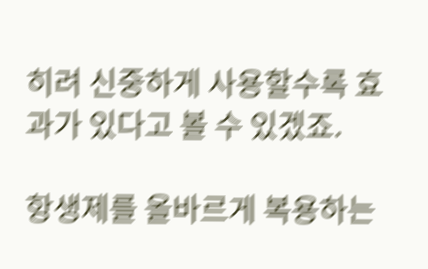히려 신중하게 사용할수록 효과가 있다고 볼 수 있겠죠.

항생제를 올바르게 복용하는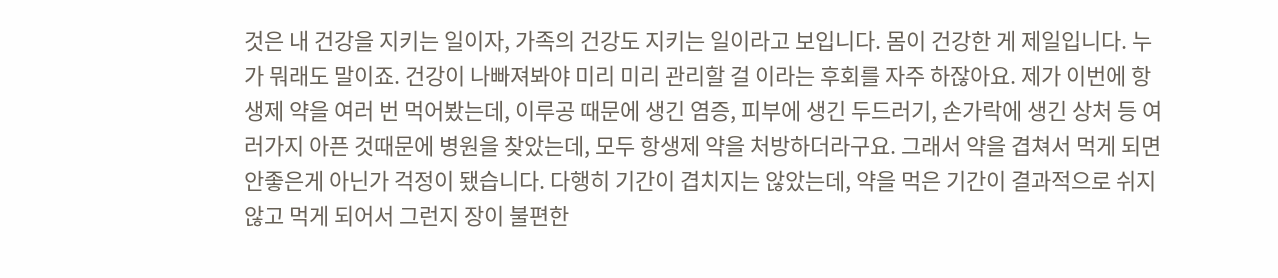것은 내 건강을 지키는 일이자, 가족의 건강도 지키는 일이라고 보입니다. 몸이 건강한 게 제일입니다. 누가 뭐래도 말이죠. 건강이 나빠져봐야 미리 미리 관리할 걸 이라는 후회를 자주 하잖아요. 제가 이번에 항생제 약을 여러 번 먹어봤는데, 이루공 때문에 생긴 염증, 피부에 생긴 두드러기, 손가락에 생긴 상처 등 여러가지 아픈 것때문에 병원을 찾았는데, 모두 항생제 약을 처방하더라구요. 그래서 약을 겹쳐서 먹게 되면 안좋은게 아닌가 걱정이 됐습니다. 다행히 기간이 겹치지는 않았는데, 약을 먹은 기간이 결과적으로 쉬지 않고 먹게 되어서 그런지 장이 불편한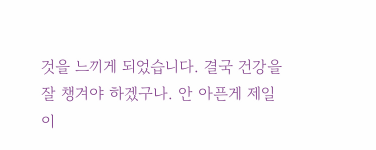것을 느끼게 되었습니다. 결국 건강을 잘 챙겨야 하겠구나. 안 아픈게 제일이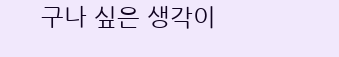구나 싶은 생각이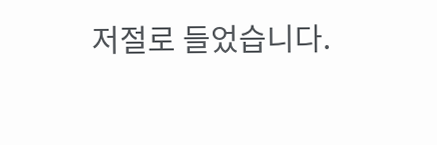저절로 들었습니다.